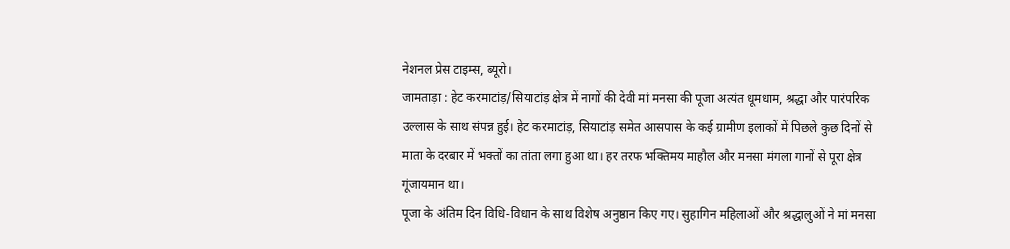नेशनल प्रेस टाइम्स, ब्यूरो।
जामताड़ा : हेट करमाटांड़/सियाटांड़ क्षेत्र में नागों की देवी मां मनसा की पूजा अत्यंत धूमधाम, श्रद्धा और पारंपरिक उल्लास के साथ संपन्न हुई। हेट करमाटांड़, सियाटांड़ समेत आसपास के कई ग्रामीण इलाकों में पिछले कुछ दिनों से माता के दरबार में भक्तों का तांता लगा हुआ था। हर तरफ भक्तिमय माहौल और मनसा मंगला गानों से पूरा क्षेत्र गूंजायमान था।
पूजा के अंतिम दिन विधि-विधान के साथ विशेष अनुष्ठान किए गए। सुहागिन महिलाओं और श्रद्धालुओं ने मां मनसा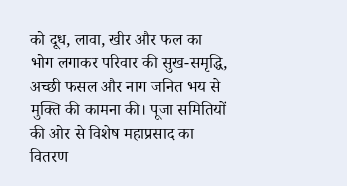को दूध, लावा, खीर और फल का भोग लगाकर परिवार की सुख-समृद्धि, अच्छी फसल और नाग जनित भय से मुक्ति की कामना की। पूजा समितियों की ओर से विशेष महाप्रसाद का वितरण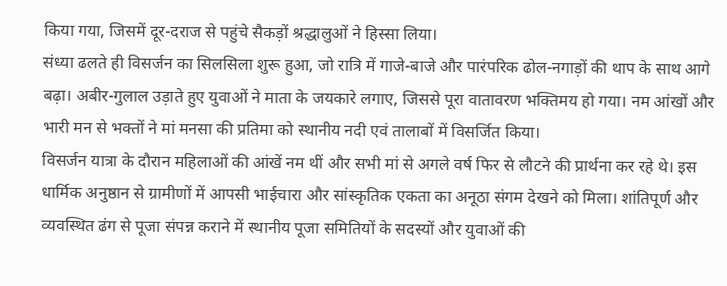किया गया, जिसमें दूर-दराज से पहुंचे सैकड़ों श्रद्धालुओं ने हिस्सा लिया।
संध्या ढलते ही विसर्जन का सिलसिला शुरू हुआ, जो रात्रि में गाजे-बाजे और पारंपरिक ढोल-नगाड़ों की थाप के साथ आगे बढ़ा। अबीर-गुलाल उड़ाते हुए युवाओं ने माता के जयकारे लगाए, जिससे पूरा वातावरण भक्तिमय हो गया। नम आंखों और भारी मन से भक्तों ने मां मनसा की प्रतिमा को स्थानीय नदी एवं तालाबों में विसर्जित किया।
विसर्जन यात्रा के दौरान महिलाओं की आंखें नम थीं और सभी मां से अगले वर्ष फिर से लौटने की प्रार्थना कर रहे थे। इस धार्मिक अनुष्ठान से ग्रामीणों में आपसी भाईचारा और सांस्कृतिक एकता का अनूठा संगम देखने को मिला। शांतिपूर्ण और व्यवस्थित ढंग से पूजा संपन्न कराने में स्थानीय पूजा समितियों के सदस्यों और युवाओं की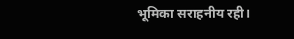भूमिका सराहनीय रही।